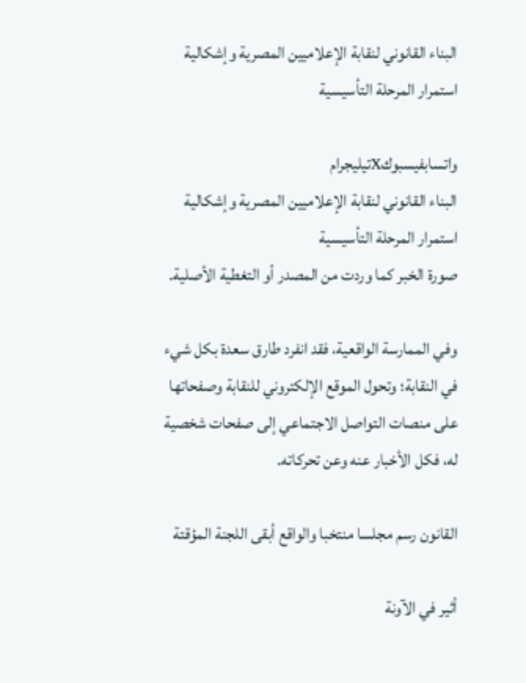البناء القانوني لنقابة الإعلاميين المصرية وإشكالية استمرار المرحلة التأسيسية

واتسابفيسبوكXتيليجرام
البناء القانوني لنقابة الإعلاميين المصرية وإشكالية استمرار المرحلة التأسيسية
صورة الخبر كما وردت من المصدر أو التغطية الأصلية.

وفي الممارسة الواقعية، فقد انفرد طارق سعدة بكل شيء في النقابة؛ وتحول الموقع الإلكتروني للنقابة وصفحاتها على منصات التواصل الاجتماعي إلى صفحات شخصية له، فكل الأخبار عنه وعن تحركاته.

القانون رسم مجلسا منتخبا والواقع أبقى اللجنة المؤقتة

أثير في الآونة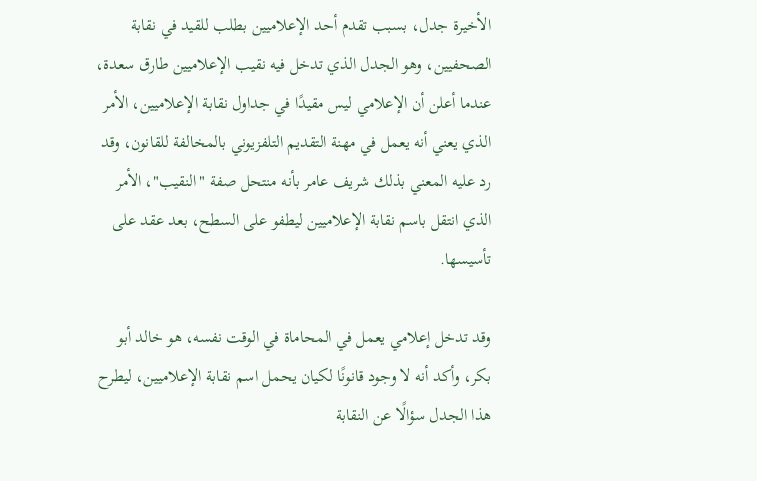الأخيرة جدل، بسبب تقدم أحد الإعلاميين بطلب للقيد في نقابة الصحفيين، وهو الجدل الذي تدخل فيه نقيب الإعلاميين طارق سعدة، عندما أعلن أن الإعلامي ليس مقيدًا في جداول نقابة الإعلاميين، الأمر الذي يعني أنه يعمل في مهنة التقديم التلفزيوني بالمخالفة للقانون، وقد رد عليه المعني بذلك شريف عامر بأنه منتحل صفة "النقيب"، الأمر الذي انتقل باسم نقابة الإعلاميين ليطفو على السطح، بعد عقد على تأسيسها.

وقد تدخل إعلامي يعمل في المحاماة في الوقت نفسه، هو خالد أبو بكر، وأكد أنه لا وجود قانونًا لكيان يحمل اسم نقابة الإعلاميين، ليطرح هذا الجدل سؤالًا عن النقابة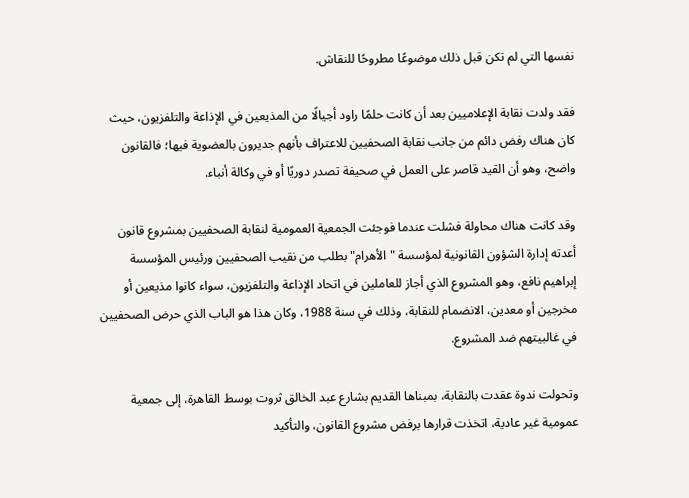نفسها التي لم تكن قبل ذلك موضوعًا مطروحًا للنقاش.

فقد ولدت نقابة الإعلاميين بعد أن كانت حلمًا راود أجيالًا من المذيعين في الإذاعة والتلفزيون، حيث كان هناك رفض دائم من جانب نقابة الصحفيين للاعتراف بأنهم جديرون بالعضوية فيها؛ فالقانون واضح، وهو أن القيد قاصر على العمل في صحيفة تصدر دوريًا أو في وكالة أنباء.

وقد كانت هناك محاولة فشلت عندما فوجئت الجمعية العمومية لنقابة الصحفيين بمشروع قانون أعدته إدارة الشؤون القانونية لمؤسسة "الأهرام" بطلب من نقيب الصحفيين ورئيس المؤسسة إبراهيم نافع، وهو المشروع الذي أجاز للعاملين في اتحاد الإذاعة والتلفزيون، سواء كانوا مذيعين أو مخرجين أو معدين، الانضمام للنقابة، وذلك في سنة 1988، وكان هذا هو الباب الذي حرض الصحفيين في غالبيتهم ضد المشروع.

وتحولت ندوة عقدت بالنقابة، بمبناها القديم بشارع عبد الخالق ثروت بوسط القاهرة، إلى جمعية عمومية غير عادية، اتخذت قرارها برفض مشروع القانون، والتأكيد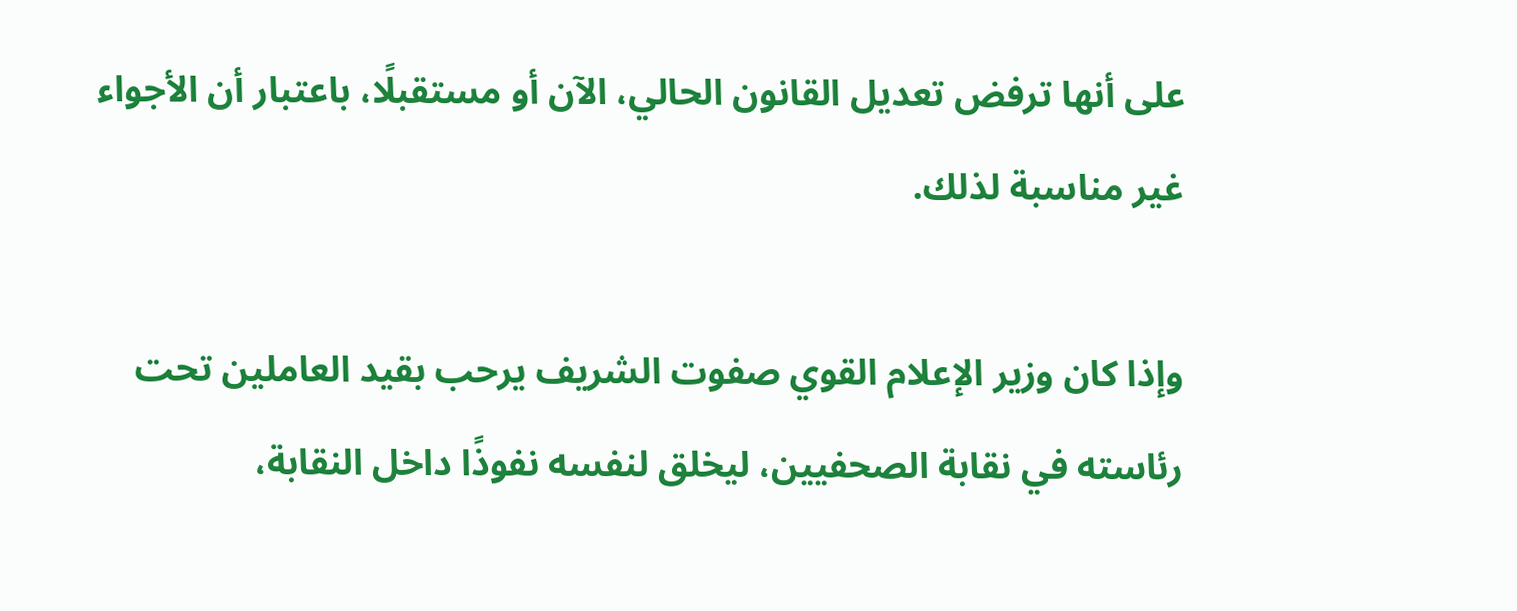على أنها ترفض تعديل القانون الحالي، الآن أو مستقبلًا، باعتبار أن الأجواء غير مناسبة لذلك.

وإذا كان وزير الإعلام القوي صفوت الشريف يرحب بقيد العاملين تحت رئاسته في نقابة الصحفيين، ليخلق لنفسه نفوذًا داخل النقابة،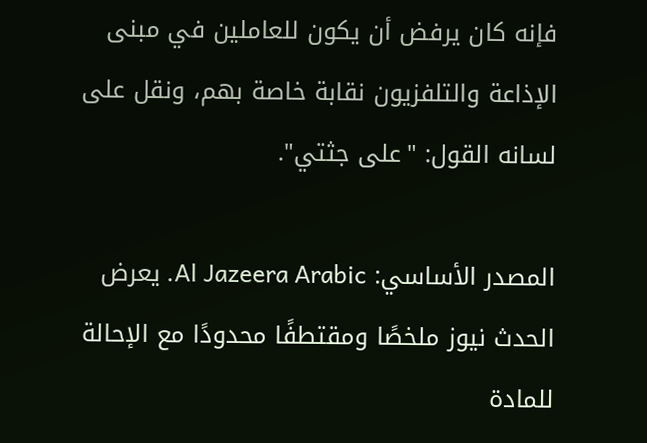فإنه كان يرفض أن يكون للعاملين في مبنى الإذاعة والتلفزيون نقابة خاصة بهم، ونقل على لسانه القول: "على جثتي".

المصدر الأساسي: Al Jazeera Arabic. يعرض الحدث نيوز ملخصًا ومقتطفًا محدودًا مع الإحالة للمادة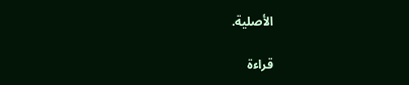الأصلية.

قراءة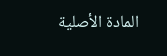المادة الأصلية